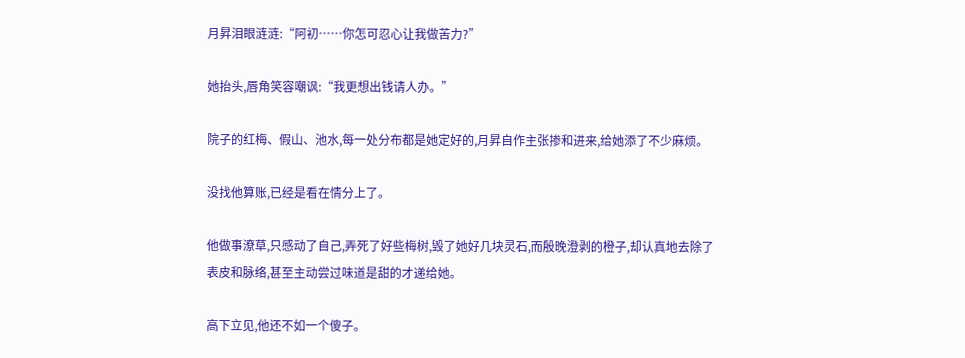月昇泪眼涟涟:“阿初……你怎可忍心让我做苦力?”

她抬头,唇角笑容嘲讽:“我更想出钱请人办。”

院子的红梅、假山、池水,每一处分布都是她定好的,月昇自作主张掺和进来,给她添了不少麻烦。

没找他算账,已经是看在情分上了。

他做事潦草,只感动了自己,弄死了好些梅树,毁了她好几块灵石,而殷晚澄剥的橙子,却认真地去除了表皮和脉络,甚至主动尝过味道是甜的才递给她。

高下立见,他还不如一个傻子。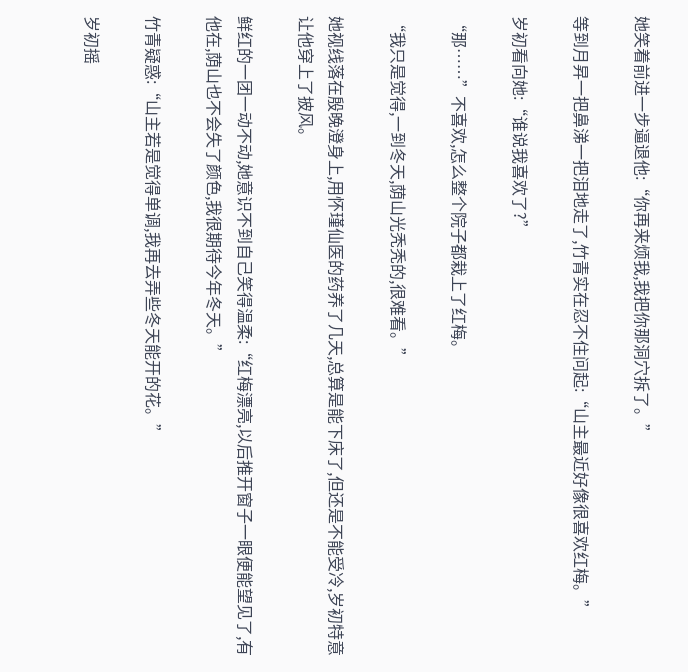她笑着前进一步逼退他:“你再来烦我,我把你那洞穴拆了。”

等到月昇一把鼻涕一把泪地走了,竹青实在忍不住问起:“山主最近好像很喜欢红梅。”

岁初看向她:“谁说我喜欢了?”

“那……”不喜欢,怎么整个院子都栽上了红梅。

“我只是觉得,一到冬天,荫山光秃秃的,很难看。”

她视线落在殷晚澄身上,用怀瑾仙医的药养了几天,总算是能下床了,但还是不能受冷,岁初特意让他穿上了披风。

鲜红的一团一动不动,她意识不到自己笑得温柔:“红梅漂亮,以后推开窗子一眼便能望见了,有他在,荫山也不会失了颜色,我很期待今年冬天。”

竹青疑惑:“山主若是觉得单调,我再去弄些冬天能开的花。”

岁初摇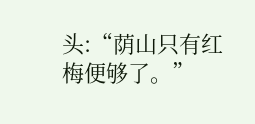头:“荫山只有红梅便够了。”